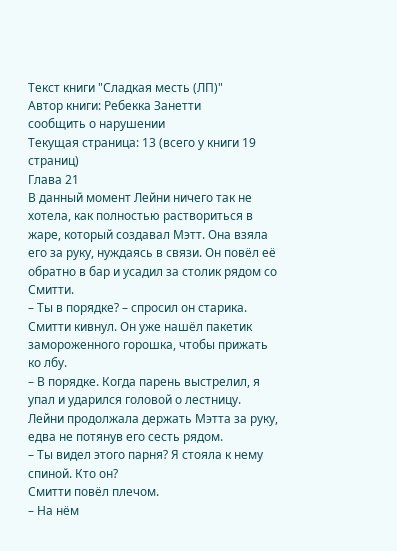Текст книги "Сладкая месть (ЛП)"
Автор книги: Ребекка Занетти
сообщить о нарушении
Текущая страница: 13 (всего у книги 19 страниц)
Глава 21
В данный момент Лейни ничего так не хотела, как полностью раствориться в жаре, который создавал Мэтт. Она взяла его за руку, нуждаясь в связи. Он повёл её обратно в бар и усадил за столик рядом со Смитти.
– Ты в порядке? – спросил он старика.
Смитти кивнул. Он уже нашёл пакетик замороженного горошка, чтобы прижать ко лбу.
– В порядке. Когда парень выстрелил, я упал и ударился головой о лестницу.
Лейни продолжала держать Мэтта за руку, едва не потянув его сесть рядом.
– Ты видел этого парня? Я стояла к нему спиной. Кто он?
Смитти повёл плечом.
– На нём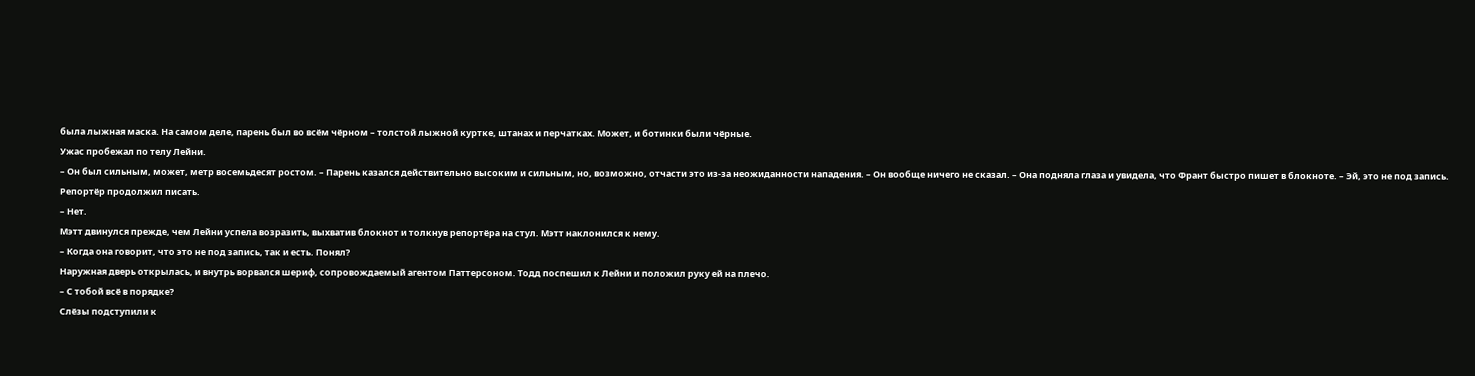была лыжная маска. На самом деле, парень был во всём чёрном – толстой лыжной куртке, штанах и перчатках. Может, и ботинки были чёрные.
Ужас пробежал по телу Лейни.
– Он был сильным, может, метр восемьдесят ростом. – Парень казался действительно высоким и сильным, но, возможно, отчасти это из-за неожиданности нападения. – Он вообще ничего не сказал. – Она подняла глаза и увидела, что Франт быстро пишет в блокноте. – Эй, это не под запись.
Репортёр продолжил писать.
– Нет.
Мэтт двинулся прежде, чем Лейни успела возразить, выхватив блокнот и толкнув репортёра на стул. Мэтт наклонился к нему.
– Когда она говорит, что это не под запись, так и есть. Понял?
Наружная дверь открылась, и внутрь ворвался шериф, сопровождаемый агентом Паттерсоном. Тодд поспешил к Лейни и положил руку ей на плечо.
– С тобой всё в порядке?
Слёзы подступили к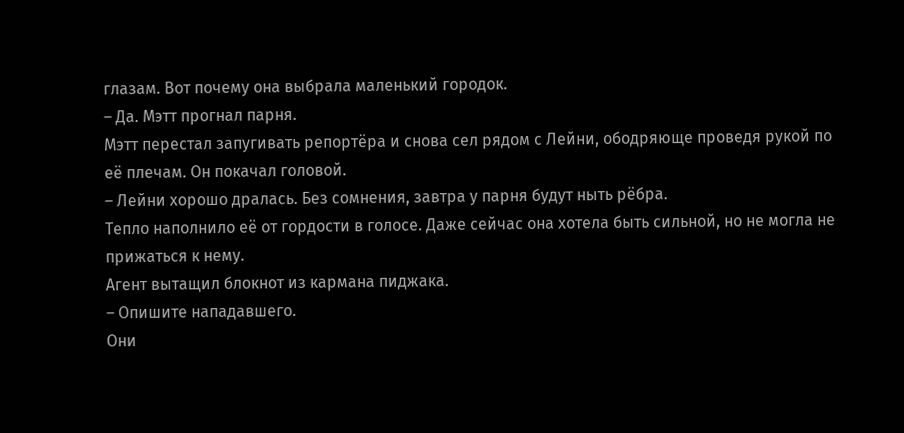глазам. Вот почему она выбрала маленький городок.
– Да. Мэтт прогнал парня.
Мэтт перестал запугивать репортёра и снова сел рядом с Лейни, ободряюще проведя рукой по её плечам. Он покачал головой.
– Лейни хорошо дралась. Без сомнения, завтра у парня будут ныть рёбра.
Тепло наполнило её от гордости в голосе. Даже сейчас она хотела быть сильной, но не могла не прижаться к нему.
Агент вытащил блокнот из кармана пиджака.
– Опишите нападавшего.
Они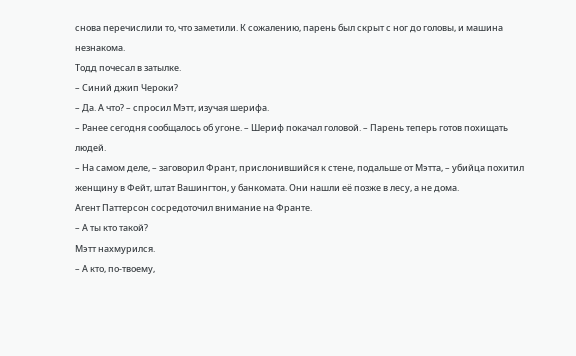снова перечислили то, что заметили. К сожалению, парень был скрыт с ног до головы, и машина незнакома.
Тодд почесал в затылке.
– Синий джип Чероки?
– Да. А что? – спросил Мэтт, изучая шерифа.
– Ранее сегодня сообщалось об угоне. – Шериф покачал головой. – Парень теперь готов похищать людей.
– На самом деле, – заговорил Франт, прислонившийся к стене, подальше от Мэтта, – убийца похитил женщину в Фейт, штат Вашингтон, у банкомата. Они нашли её позже в лесу, а не дома.
Агент Паттерсон сосредоточил внимание на Франте.
– А ты кто такой?
Мэтт нахмурился.
– А кто, по-твоему,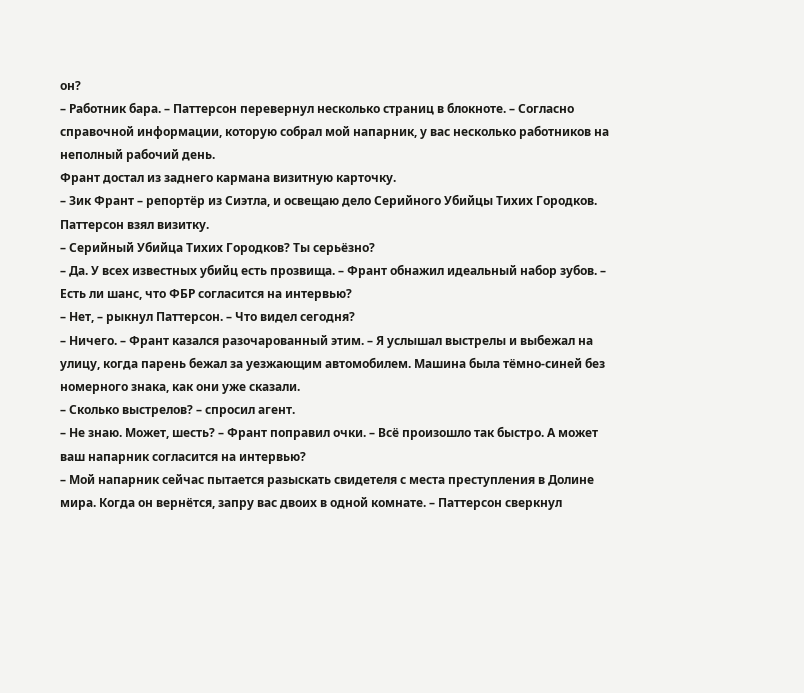он?
– Работник бара. – Паттерсон перевернул несколько страниц в блокноте. – Согласно справочной информации, которую собрал мой напарник, у вас несколько работников на неполный рабочий день.
Франт достал из заднего кармана визитную карточку.
– Зик Франт – репортёр из Сиэтла, и освещаю дело Серийного Убийцы Тихих Городков.
Паттерсон взял визитку.
– Серийный Убийца Тихих Городков? Ты серьёзно?
– Да. У всех известных убийц есть прозвища. – Франт обнажил идеальный набор зубов. – Есть ли шанс, что ФБР согласится на интервью?
– Нет, – рыкнул Паттерсон. – Что видел сегодня?
– Ничего. – Франт казался разочарованный этим. – Я услышал выстрелы и выбежал на улицу, когда парень бежал за уезжающим автомобилем. Машина была тёмно-синей без номерного знака, как они уже сказали.
– Сколько выстрелов? – спросил агент.
– Не знаю. Может, шесть? – Франт поправил очки. – Всё произошло так быстро. А может ваш напарник согласится на интервью?
– Мой напарник сейчас пытается разыскать свидетеля с места преступления в Долине мира. Когда он вернётся, запру вас двоих в одной комнате. – Паттерсон сверкнул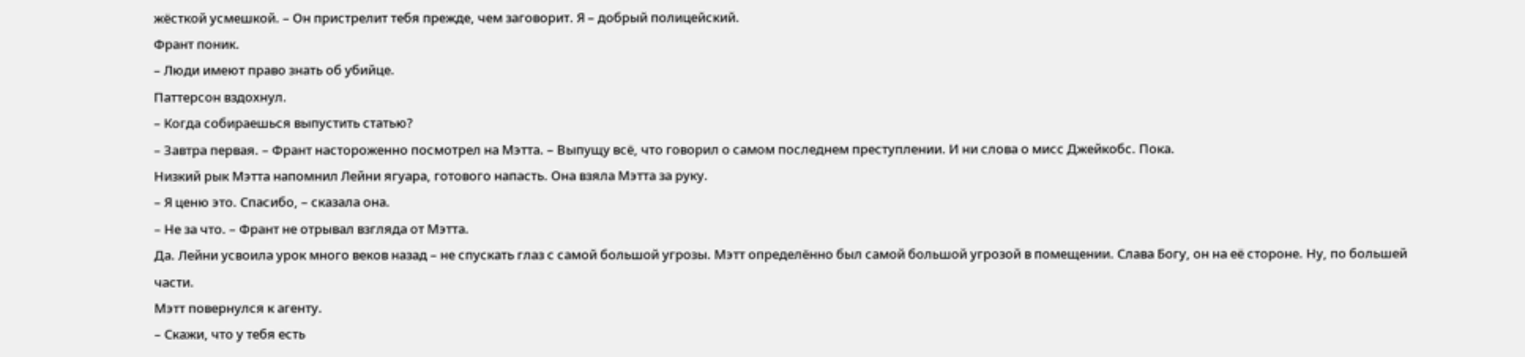жёсткой усмешкой. – Он пристрелит тебя прежде, чем заговорит. Я – добрый полицейский.
Франт поник.
– Люди имеют право знать об убийце.
Паттерсон вздохнул.
– Когда собираешься выпустить статью?
– Завтра первая. – Франт настороженно посмотрел на Мэтта. – Выпущу всё, что говорил о самом последнем преступлении. И ни слова о мисс Джейкобс. Пока.
Низкий рык Мэтта напомнил Лейни ягуара, готового напасть. Она взяла Мэтта за руку.
– Я ценю это. Спасибо, – сказала она.
– Не за что. – Франт не отрывал взгляда от Мэтта.
Да. Лейни усвоила урок много веков назад – не спускать глаз с самой большой угрозы. Мэтт определённо был самой большой угрозой в помещении. Слава Богу, он на её стороне. Ну, по большей части.
Мэтт повернулся к агенту.
– Скажи, что у тебя есть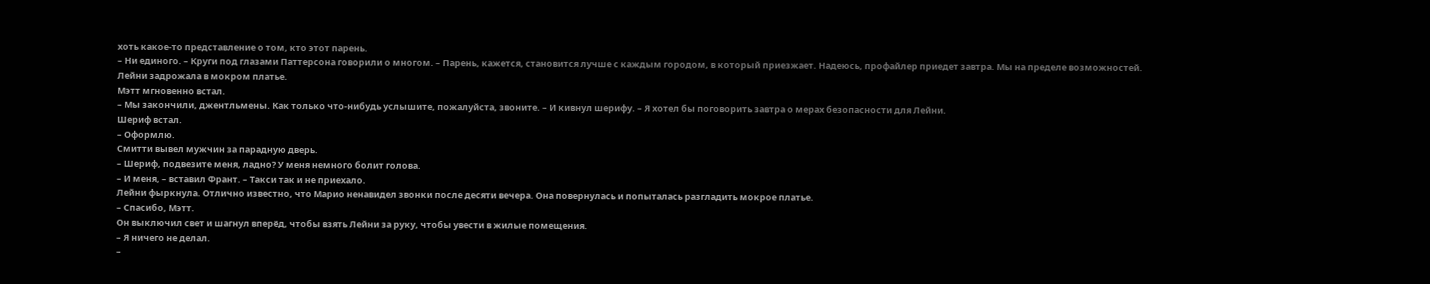хоть какое-то представление о том, кто этот парень.
– Ни единого. – Круги под глазами Паттерсона говорили о многом. – Парень, кажется, становится лучше с каждым городом, в который приезжает. Надеюсь, профайлер приедет завтра. Мы на пределе возможностей.
Лейни задрожала в мокром платье.
Мэтт мгновенно встал.
– Мы закончили, джентльмены. Как только что-нибудь услышите, пожалуйста, звоните. – И кивнул шерифу. – Я хотел бы поговорить завтра о мерах безопасности для Лейни.
Шериф встал.
– Оформлю.
Смитти вывел мужчин за парадную дверь.
– Шериф, подвезите меня, ладно? У меня немного болит голова.
– И меня, – вставил Франт. – Такси так и не приехало.
Лейни фыркнула. Отлично известно, что Марио ненавидел звонки после десяти вечера. Она повернулась и попыталась разгладить мокрое платье.
– Спасибо, Мэтт.
Он выключил свет и шагнул вперёд, чтобы взять Лейни за руку, чтобы увести в жилые помещения.
– Я ничего не делал.
–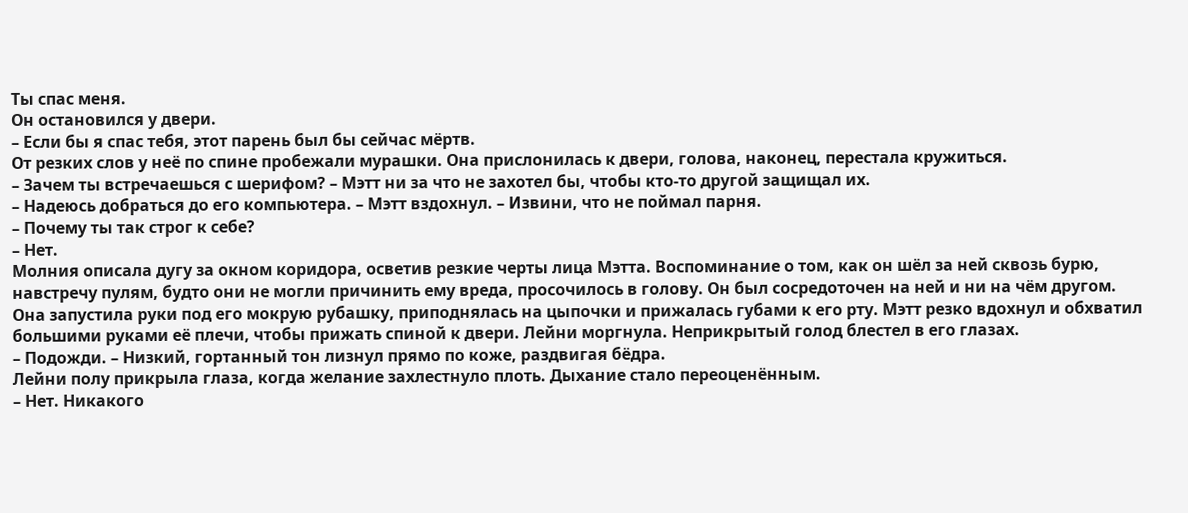Ты спас меня.
Он остановился у двери.
– Если бы я спас тебя, этот парень был бы сейчас мёртв.
От резких слов у неё по спине пробежали мурашки. Она прислонилась к двери, голова, наконец, перестала кружиться.
– Зачем ты встречаешься с шерифом? – Мэтт ни за что не захотел бы, чтобы кто-то другой защищал их.
– Надеюсь добраться до его компьютера. – Мэтт вздохнул. – Извини, что не поймал парня.
– Почему ты так строг к себе?
– Нет.
Молния описала дугу за окном коридора, осветив резкие черты лица Мэтта. Воспоминание о том, как он шёл за ней сквозь бурю, навстречу пулям, будто они не могли причинить ему вреда, просочилось в голову. Он был сосредоточен на ней и ни на чём другом.
Она запустила руки под его мокрую рубашку, приподнялась на цыпочки и прижалась губами к его рту. Мэтт резко вдохнул и обхватил большими руками её плечи, чтобы прижать спиной к двери. Лейни моргнула. Неприкрытый голод блестел в его глазах.
– Подожди. – Низкий, гортанный тон лизнул прямо по коже, раздвигая бёдра.
Лейни полу прикрыла глаза, когда желание захлестнуло плоть. Дыхание стало переоценённым.
– Нет. Никакого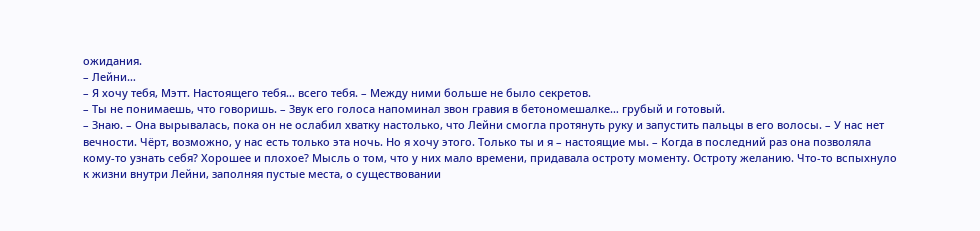ожидания.
– Лейни…
– Я хочу тебя, Мэтт. Настоящего тебя… всего тебя. – Между ними больше не было секретов.
– Ты не понимаешь, что говоришь. – Звук его голоса напоминал звон гравия в бетономешалке… грубый и готовый.
– Знаю. – Она вырывалась, пока он не ослабил хватку настолько, что Лейни смогла протянуть руку и запустить пальцы в его волосы. – У нас нет вечности. Чёрт, возможно, у нас есть только эта ночь. Но я хочу этого. Только ты и я – настоящие мы. – Когда в последний раз она позволяла кому-то узнать себя? Хорошее и плохое? Мысль о том, что у них мало времени, придавала остроту моменту. Остроту желанию. Что-то вспыхнуло к жизни внутри Лейни, заполняя пустые места, о существовании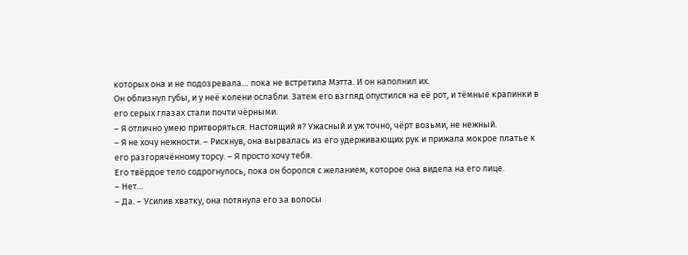которых она и не подозревала… пока не встретила Мэтта. И он наполнил их.
Он облизнул губы, и у неё колени ослабли. Затем его взгляд опустился на её рот, и тёмные крапинки в его серых глазах стали почти чёрными.
– Я отлично умею притворяться. Настоящий я? Ужасный и уж точно, чёрт возьми, не нежный.
– Я не хочу нежности. – Рискнув, она вырвалась из его удерживающих рук и прижала мокрое платье к его разгорячённому торсу. – Я просто хочу тебя.
Его твёрдое тело содрогнулось, пока он боролся с желанием, которое она видела на его лице.
– Нет…
– Да. – Усилив хватку, она потянула его за волосы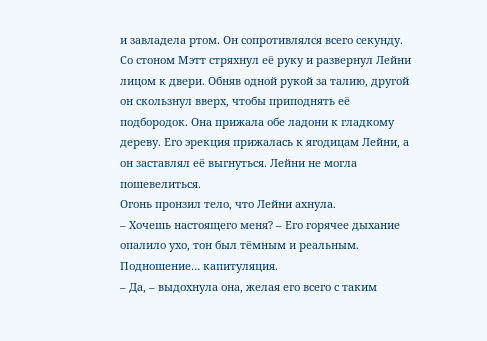и завладела ртом. Он сопротивлялся всего секунду. Со стоном Мэтт стряхнул её руку и развернул Лейни лицом к двери. Обняв одной рукой за талию, другой он скользнул вверх, чтобы приподнять её подбородок. Она прижала обе ладони к гладкому дереву. Его эрекция прижалась к ягодицам Лейни, а он заставлял её выгнуться. Лейни не могла пошевелиться.
Огонь пронзил тело, что Лейни ахнула.
– Хочешь настоящего меня? – Его горячее дыхание опалило ухо, тон был тёмным и реальным. Подношение… капитуляция.
– Да, – выдохнула она, желая его всего с таким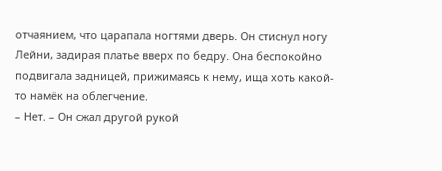отчаянием, что царапала ногтями дверь. Он стиснул ногу Лейни, задирая платье вверх по бедру. Она беспокойно подвигала задницей, прижимаясь к нему, ища хоть какой-то намёк на облегчение.
– Нет. – Он сжал другой рукой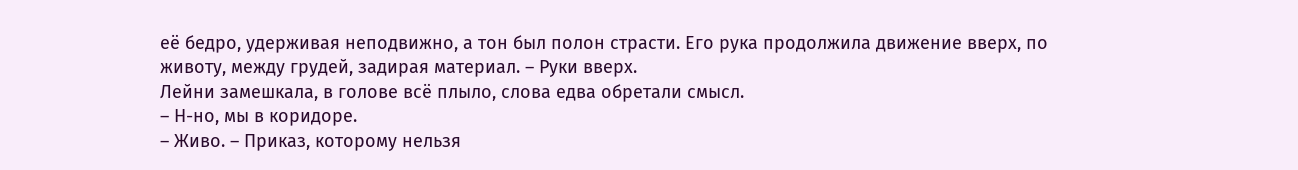её бедро, удерживая неподвижно, а тон был полон страсти. Его рука продолжила движение вверх, по животу, между грудей, задирая материал. – Руки вверх.
Лейни замешкала, в голове всё плыло, слова едва обретали смысл.
– Н-но, мы в коридоре.
– Живо. – Приказ, которому нельзя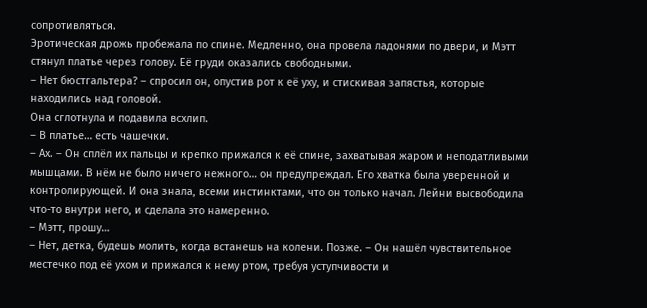сопротивляться.
Эротическая дрожь пробежала по спине. Медленно, она провела ладонями по двери, и Мэтт стянул платье через голову. Её груди оказались свободными.
– Нет бюстгальтера? – спросил он, опустив рот к её уху, и стискивая запястья, которые находились над головой.
Она сглотнула и подавила всхлип.
– В платье… есть чашечки.
– Ах. – Он сплёл их пальцы и крепко прижался к её спине, захватывая жаром и неподатливыми мышцами. В нём не было ничего нежного… он предупреждал. Его хватка была уверенной и контролирующей. И она знала, всеми инстинктами, что он только начал. Лейни высвободила что-то внутри него, и сделала это намеренно.
– Мэтт, прошу…
– Нет, детка, будешь молить, когда встанешь на колени. Позже. – Он нашёл чувствительное местечко под её ухом и прижался к нему ртом, требуя уступчивости и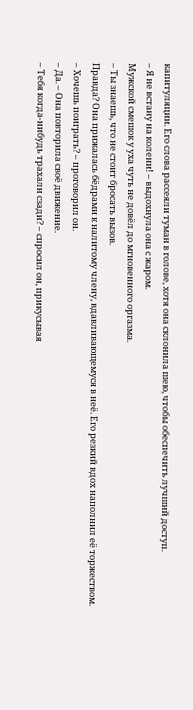капитуляции. Его слова рассеяли туман в голове, хотя она склонила шею, чтобы обеспечить лучший доступ.
– Я не встану на колени! – выдохнула она с жаром.
Мужской смешок у уха чуть не довёл до мгновенного оргазма.
– Ты знаешь, что не стоит бросать вызов.
Правда? Она прижалась бёдрами к налитому члену, вдавливающемуся в неё. Его резкий вдох наполнил её торжеством.
– Хочешь поиграть? – проговорил он.
– Да. – Она повторила своё движение.
– Тебя когда-нибудь трахали сзади? – спросил он, прикусывая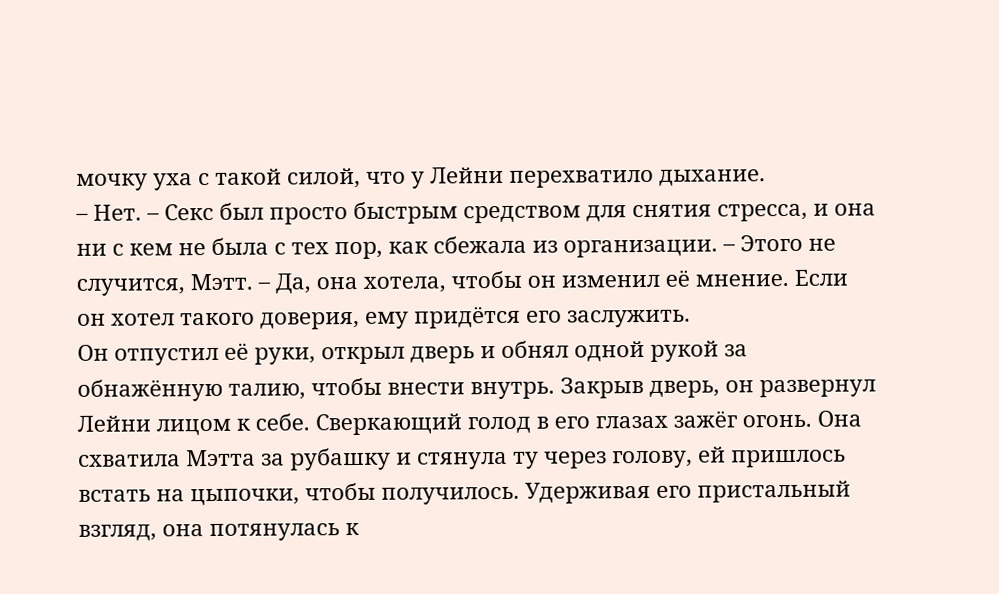мочку уха с такой силой, что у Лейни перехватило дыхание.
– Нет. – Секс был просто быстрым средством для снятия стресса, и она ни с кем не была с тех пор, как сбежала из организации. – Этого не случится, Мэтт. – Да, она хотела, чтобы он изменил её мнение. Если он хотел такого доверия, ему придётся его заслужить.
Он отпустил её руки, открыл дверь и обнял одной рукой за обнажённую талию, чтобы внести внутрь. Закрыв дверь, он развернул Лейни лицом к себе. Сверкающий голод в его глазах зажёг огонь. Она схватила Мэтта за рубашку и стянула ту через голову, ей пришлось встать на цыпочки, чтобы получилось. Удерживая его пристальный взгляд, она потянулась к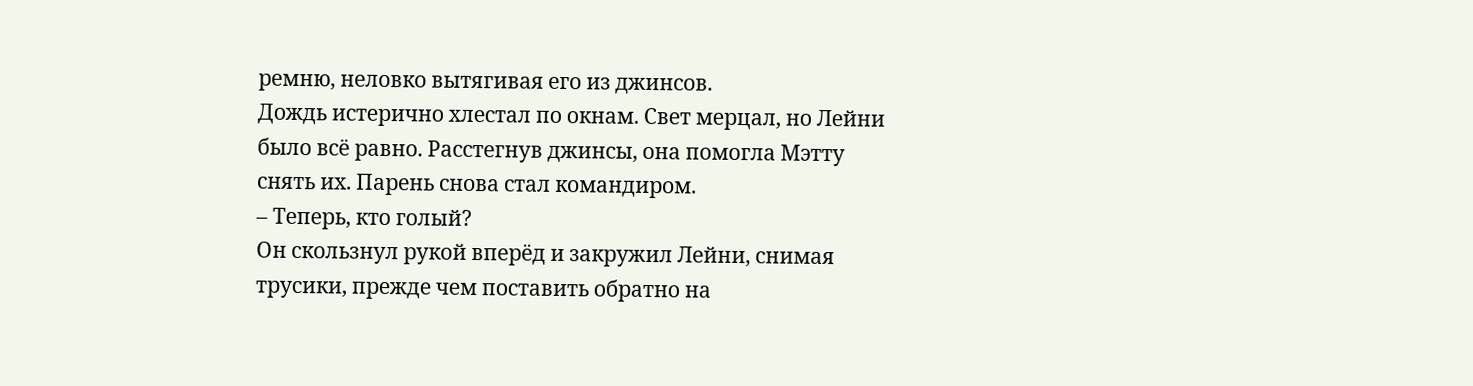ремню, неловко вытягивая его из джинсов.
Дождь истерично хлестал по окнам. Свет мерцал, но Лейни было всё равно. Расстегнув джинсы, она помогла Мэтту снять их. Парень снова стал командиром.
– Теперь, кто голый?
Он скользнул рукой вперёд и закружил Лейни, снимая трусики, прежде чем поставить обратно на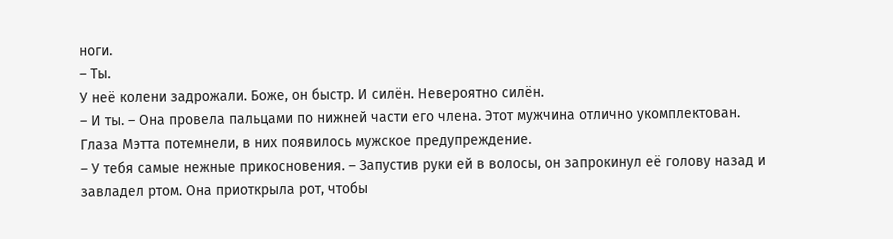ноги.
– Ты.
У неё колени задрожали. Боже, он быстр. И силён. Невероятно силён.
– И ты. – Она провела пальцами по нижней части его члена. Этот мужчина отлично укомплектован.
Глаза Мэтта потемнели, в них появилось мужское предупреждение.
– У тебя самые нежные прикосновения. – Запустив руки ей в волосы, он запрокинул её голову назад и завладел ртом. Она приоткрыла рот, чтобы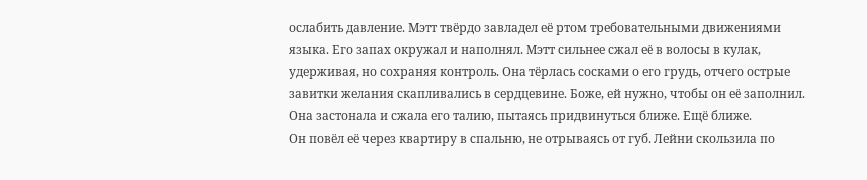ослабить давление. Мэтт твёрдо завладел её ртом требовательными движениями языка. Его запах окружал и наполнял. Мэтт сильнее сжал её в волосы в кулак, удерживая, но сохраняя контроль. Она тёрлась сосками о его грудь, отчего острые завитки желания скапливались в сердцевине. Боже, ей нужно, чтобы он её заполнил. Она застонала и сжала его талию, пытаясь придвинуться ближе. Ещё ближе.
Он повёл её через квартиру в спальню, не отрываясь от губ. Лейни скользила по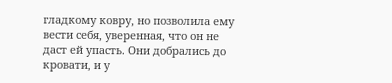гладкому ковру, но позволила ему вести себя, уверенная, что он не даст ей упасть. Они добрались до кровати, и у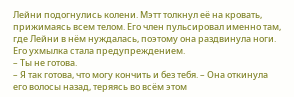Лейни подогнулись колени. Мэтт толкнул её на кровать, прижимаясь всем телом. Его член пульсировал именно там, где Лейни в нём нуждалась, поэтому она раздвинула ноги. Его ухмылка стала предупреждением.
– Ты не готова.
– Я так готова, что могу кончить и без тебя. – Она откинула его волосы назад, теряясь во всём этом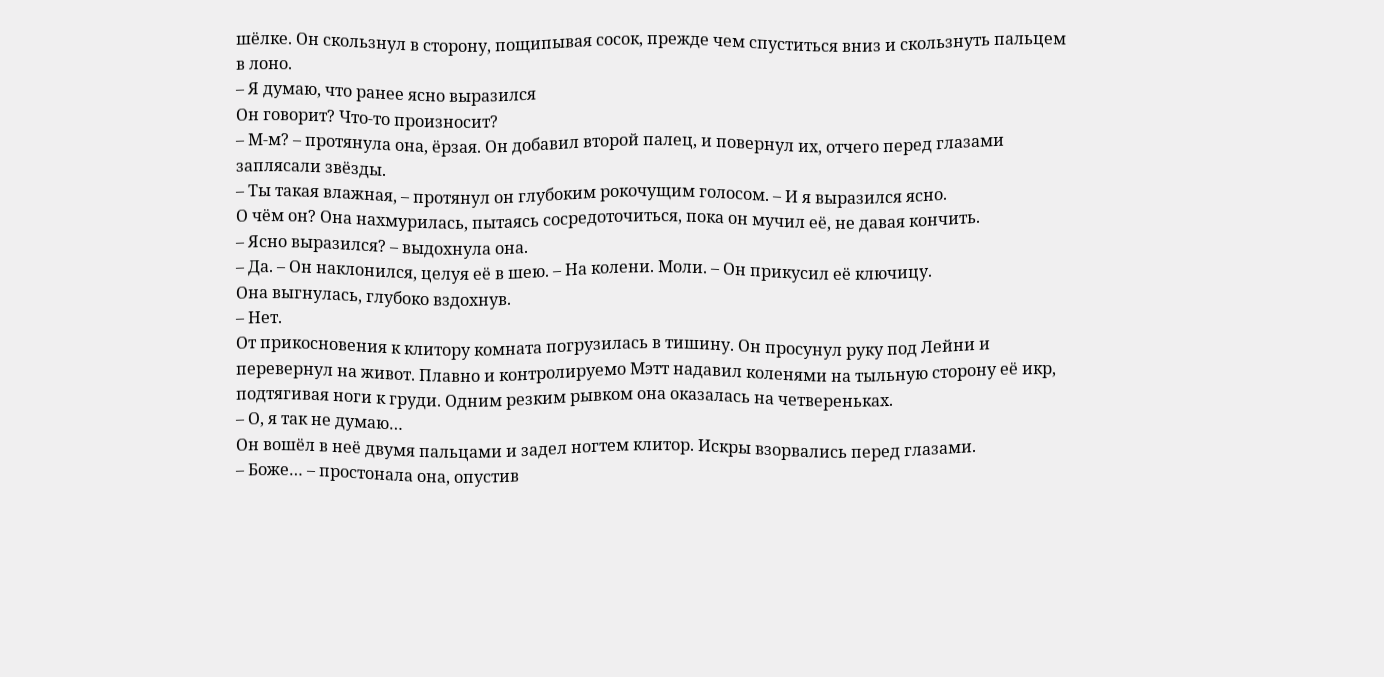шёлке. Он скользнул в сторону, пощипывая сосок, прежде чем спуститься вниз и скользнуть пальцем в лоно.
– Я думаю, что ранее ясно выразился
Он говорит? Что-то произносит?
– М-м? – протянула она, ёрзая. Он добавил второй палец, и повернул их, отчего перед глазами заплясали звёзды.
– Ты такая влажная, – протянул он глубоким рокочущим голосом. – И я выразился ясно.
О чём он? Она нахмурилась, пытаясь сосредоточиться, пока он мучил её, не давая кончить.
– Ясно выразился? – выдохнула она.
– Да. – Он наклонился, целуя её в шею. – На колени. Моли. – Он прикусил её ключицу.
Она выгнулась, глубоко вздохнув.
– Нет.
От прикосновения к клитору комната погрузилась в тишину. Он просунул руку под Лейни и перевернул на живот. Плавно и контролируемо Мэтт надавил коленями на тыльную сторону её икр, подтягивая ноги к груди. Одним резким рывком она оказалась на четвереньках.
– О, я так не думаю…
Он вошёл в неё двумя пальцами и задел ногтем клитор. Искры взорвались перед глазами.
– Боже… – простонала она, опустив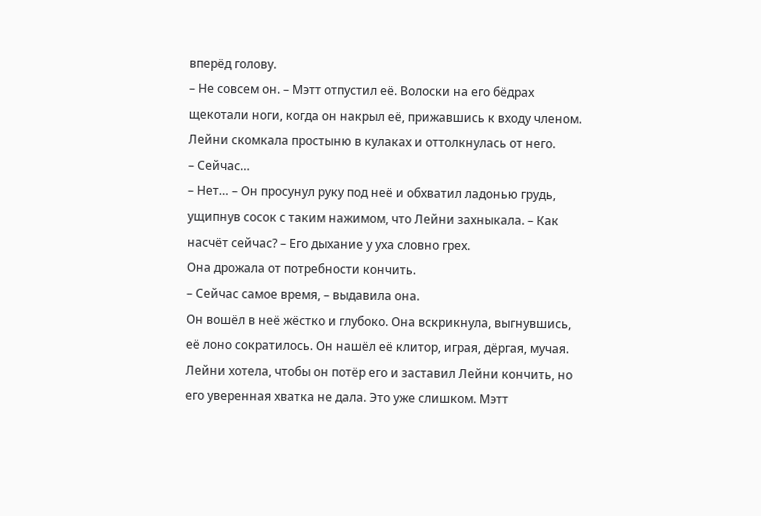вперёд голову.
– Не совсем он. – Мэтт отпустил её. Волоски на его бёдрах щекотали ноги, когда он накрыл её, прижавшись к входу членом.
Лейни скомкала простыню в кулаках и оттолкнулась от него.
– Сейчас…
– Нет… – Он просунул руку под неё и обхватил ладонью грудь, ущипнув сосок с таким нажимом, что Лейни захныкала. – Как насчёт сейчас? – Его дыхание у уха словно грех.
Она дрожала от потребности кончить.
– Сейчас самое время, – выдавила она.
Он вошёл в неё жёстко и глубоко. Она вскрикнула, выгнувшись, её лоно сократилось. Он нашёл её клитор, играя, дёргая, мучая. Лейни хотела, чтобы он потёр его и заставил Лейни кончить, но его уверенная хватка не дала. Это уже слишком. Мэтт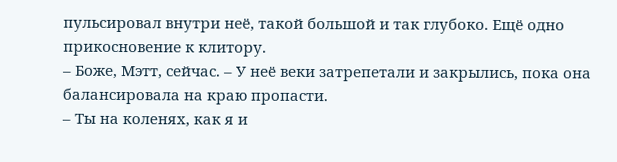пульсировал внутри неё, такой большой и так глубоко. Ещё одно прикосновение к клитору.
– Боже, Мэтт, сейчас. – У неё веки затрепетали и закрылись, пока она балансировала на краю пропасти.
– Ты на коленях, как я и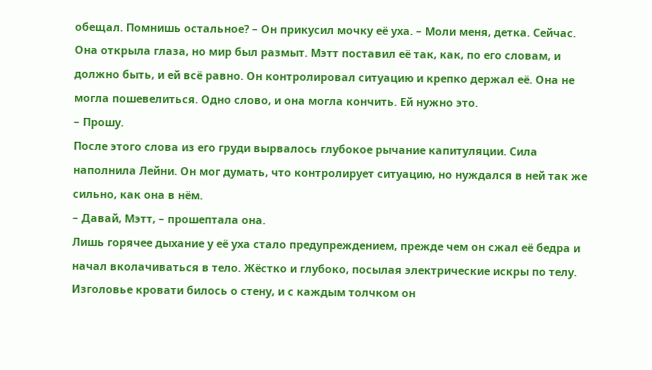обещал. Помнишь остальное? – Он прикусил мочку её уха. – Моли меня, детка. Сейчас.
Она открыла глаза, но мир был размыт. Мэтт поставил её так, как, по его словам, и должно быть, и ей всё равно. Он контролировал ситуацию и крепко держал её. Она не могла пошевелиться. Одно слово, и она могла кончить. Ей нужно это.
– Прошу.
После этого слова из его груди вырвалось глубокое рычание капитуляции. Сила наполнила Лейни. Он мог думать, что контролирует ситуацию, но нуждался в ней так же сильно, как она в нём.
– Давай, Мэтт, – прошептала она.
Лишь горячее дыхание у её уха стало предупреждением, прежде чем он сжал её бедра и начал вколачиваться в тело. Жёстко и глубоко, посылая электрические искры по телу. Изголовье кровати билось о стену, и с каждым толчком он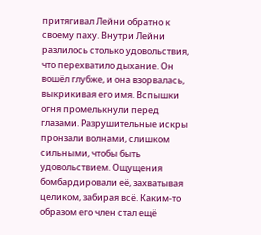притягивал Лейни обратно к своему паху. Внутри Лейни разлилось столько удовольствия, что перехватило дыхание. Он вошёл глубже, и она взорвалась, выкрикивая его имя. Вспышки огня промелькнули перед глазами. Разрушительные искры пронзали волнами, слишком сильными, чтобы быть удовольствием. Ощущения бомбардировали её, захватывая целиком, забирая всё. Каким-то образом его член стал ещё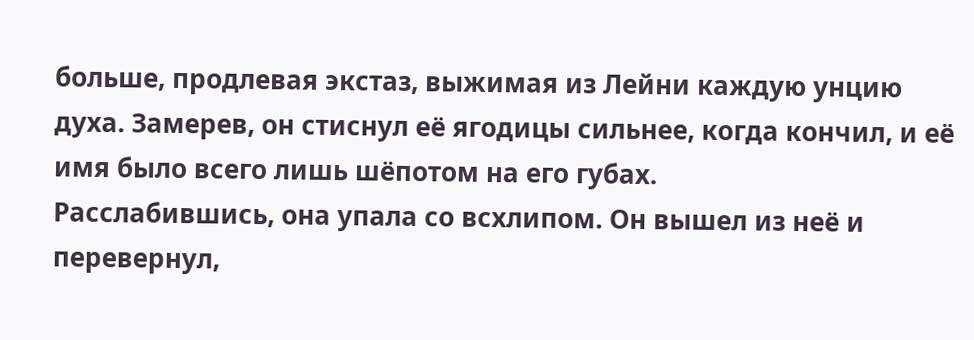больше, продлевая экстаз, выжимая из Лейни каждую унцию духа. Замерев, он стиснул её ягодицы сильнее, когда кончил, и её имя было всего лишь шёпотом на его губах.
Расслабившись, она упала со всхлипом. Он вышел из неё и перевернул,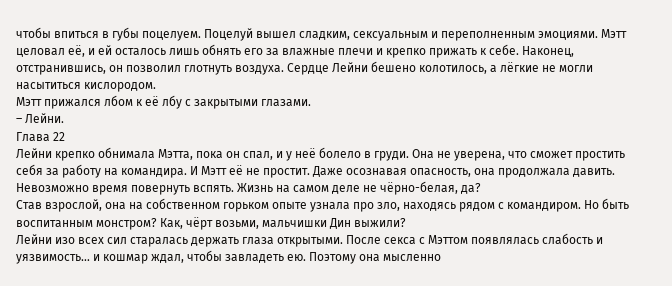чтобы впиться в губы поцелуем. Поцелуй вышел сладким, сексуальным и переполненным эмоциями. Мэтт целовал её, и ей осталось лишь обнять его за влажные плечи и крепко прижать к себе. Наконец, отстранившись, он позволил глотнуть воздуха. Сердце Лейни бешено колотилось, а лёгкие не могли насытиться кислородом.
Мэтт прижался лбом к её лбу с закрытыми глазами.
– Лейни.
Глава 22
Лейни крепко обнимала Мэтта, пока он спал, и у неё болело в груди. Она не уверена, что сможет простить себя за работу на командира. И Мэтт её не простит. Даже осознавая опасность, она продолжала давить.
Невозможно время повернуть вспять. Жизнь на самом деле не чёрно-белая, да?
Став взрослой, она на собственном горьком опыте узнала про зло, находясь рядом с командиром. Но быть воспитанным монстром? Как, чёрт возьми, мальчишки Дин выжили?
Лейни изо всех сил старалась держать глаза открытыми. После секса с Мэттом появлялась слабость и уязвимость… и кошмар ждал, чтобы завладеть ею. Поэтому она мысленно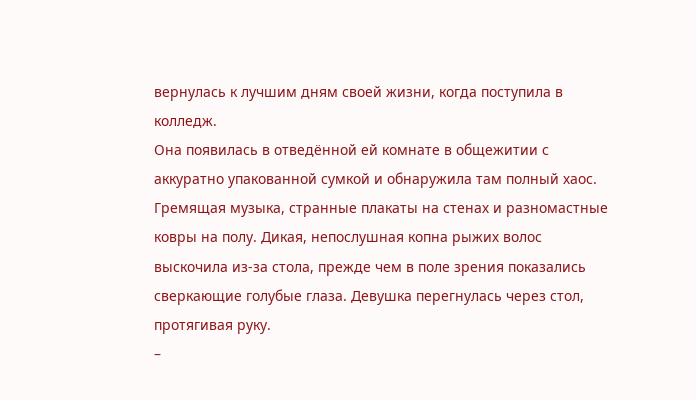вернулась к лучшим дням своей жизни, когда поступила в колледж.
Она появилась в отведённой ей комнате в общежитии с аккуратно упакованной сумкой и обнаружила там полный хаос. Гремящая музыка, странные плакаты на стенах и разномастные ковры на полу. Дикая, непослушная копна рыжих волос выскочила из-за стола, прежде чем в поле зрения показались сверкающие голубые глаза. Девушка перегнулась через стол, протягивая руку.
–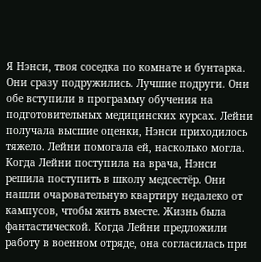Я Нэнси, твоя соседка по комнате и бунтарка.
Они сразу подружились. Лучшие подруги. Они обе вступили в программу обучения на подготовительных медицинских курсах. Лейни получала высшие оценки, Нэнси приходилось тяжело. Лейни помогала ей, насколько могла. Когда Лейни поступила на врача, Нэнси решила поступить в школу медсестёр. Они нашли очаровательную квартиру недалеко от кампусов, чтобы жить вместе. Жизнь была фантастической. Когда Лейни предложили работу в военном отряде, она согласилась при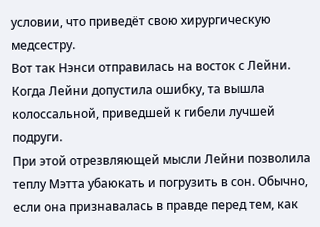условии, что приведёт свою хирургическую медсестру.
Вот так Нэнси отправилась на восток с Лейни. Когда Лейни допустила ошибку, та вышла колоссальной, приведшей к гибели лучшей подруги.
При этой отрезвляющей мысли Лейни позволила теплу Мэтта убаюкать и погрузить в сон. Обычно, если она признавалась в правде перед тем, как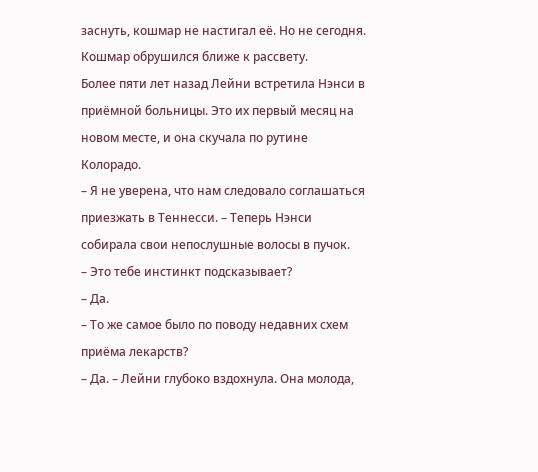заснуть, кошмар не настигал её. Но не сегодня. Кошмар обрушился ближе к рассвету.
Более пяти лет назад Лейни встретила Нэнси в приёмной больницы. Это их первый месяц на новом месте, и она скучала по рутине Колорадо.
– Я не уверена, что нам следовало соглашаться приезжать в Теннесси. – Теперь Нэнси собирала свои непослушные волосы в пучок.
– Это тебе инстинкт подсказывает?
– Да.
– То же самое было по поводу недавних схем приёма лекарств?
– Да. – Лейни глубоко вздохнула. Она молода,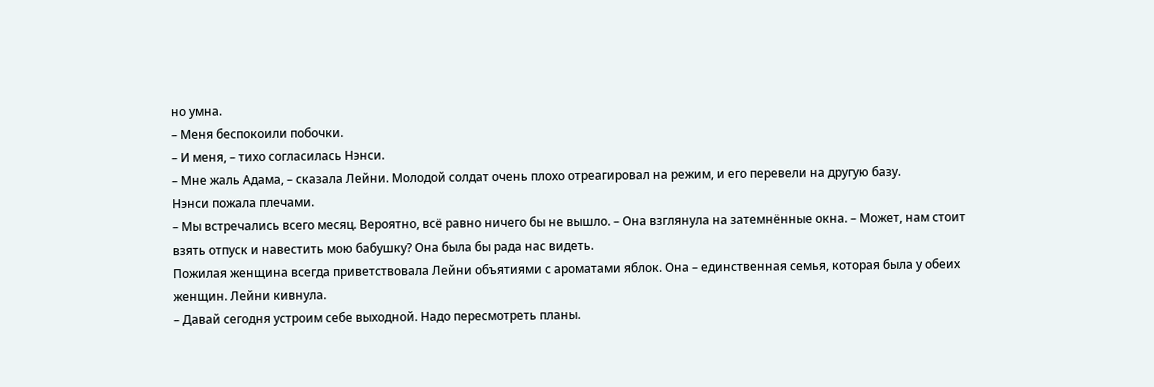но умна.
– Меня беспокоили побочки.
– И меня, – тихо согласилась Нэнси.
– Мне жаль Адама, – сказала Лейни. Молодой солдат очень плохо отреагировал на режим, и его перевели на другую базу.
Нэнси пожала плечами.
– Мы встречались всего месяц. Вероятно, всё равно ничего бы не вышло. – Она взглянула на затемнённые окна. – Может, нам стоит взять отпуск и навестить мою бабушку? Она была бы рада нас видеть.
Пожилая женщина всегда приветствовала Лейни объятиями с ароматами яблок. Она – единственная семья, которая была у обеих женщин. Лейни кивнула.
– Давай сегодня устроим себе выходной. Надо пересмотреть планы.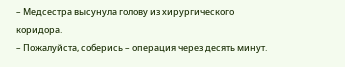– Медсестра высунула голову из хирургического коридора.
– Пожалуйста, соберись – операция через десять минут.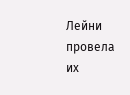Лейни провела их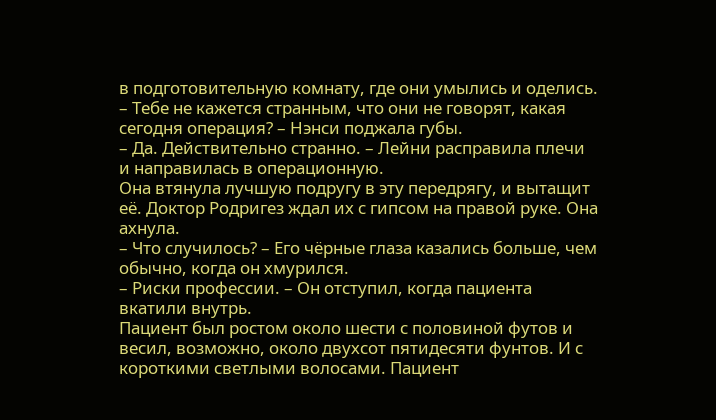в подготовительную комнату, где они умылись и оделись.
– Тебе не кажется странным, что они не говорят, какая сегодня операция? – Нэнси поджала губы.
– Да. Действительно странно. – Лейни расправила плечи и направилась в операционную.
Она втянула лучшую подругу в эту передрягу, и вытащит её. Доктор Родригез ждал их с гипсом на правой руке. Она ахнула.
– Что случилось? – Его чёрные глаза казались больше, чем обычно, когда он хмурился.
– Риски профессии. – Он отступил, когда пациента вкатили внутрь.
Пациент был ростом около шести с половиной футов и весил, возможно, около двухсот пятидесяти фунтов. И с короткими светлыми волосами. Пациент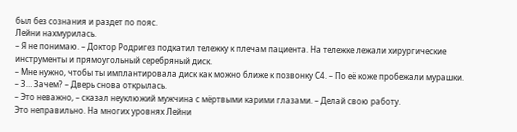был без сознания и раздет по пояс.
Лейни нахмурилась.
– Я не понимаю. – Доктор Родригез подкатил тележку к плечам пациента. На тележке лежали хирургические инструменты и прямоугольный серебряный диск.
– Мне нужно, чтобы ты имплантировала диск как можно ближе к позвонку С4. – По её коже пробежали мурашки.
– З… Зачем? – Дверь снова открылась.
– Это неважно, – сказал неуклюжий мужчина с мёртвыми карими глазами. – Делай свою работу.
Это неправильно. На многих уровнях Лейни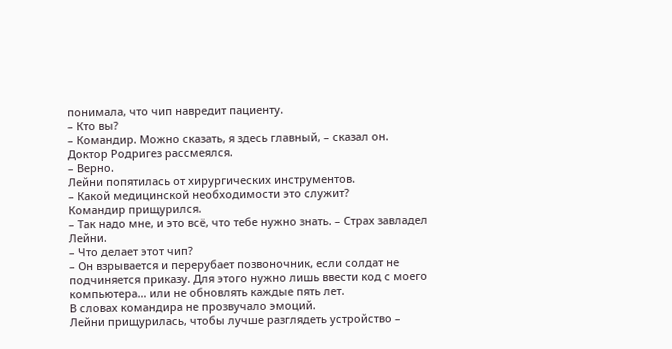понимала, что чип навредит пациенту.
– Кто вы?
– Командир. Можно сказать, я здесь главный, – сказал он. Доктор Родригез рассмеялся.
– Верно.
Лейни попятилась от хирургических инструментов.
– Какой медицинской необходимости это служит?
Командир прищурился.
– Так надо мне, и это всё, что тебе нужно знать. – Страх завладел Лейни.
– Что делает этот чип?
– Он взрывается и перерубает позвоночник, если солдат не подчиняется приказу. Для этого нужно лишь ввести код с моего компьютера… или не обновлять каждые пять лет.
В словах командира не прозвучало эмоций.
Лейни прищурилась, чтобы лучше разглядеть устройство –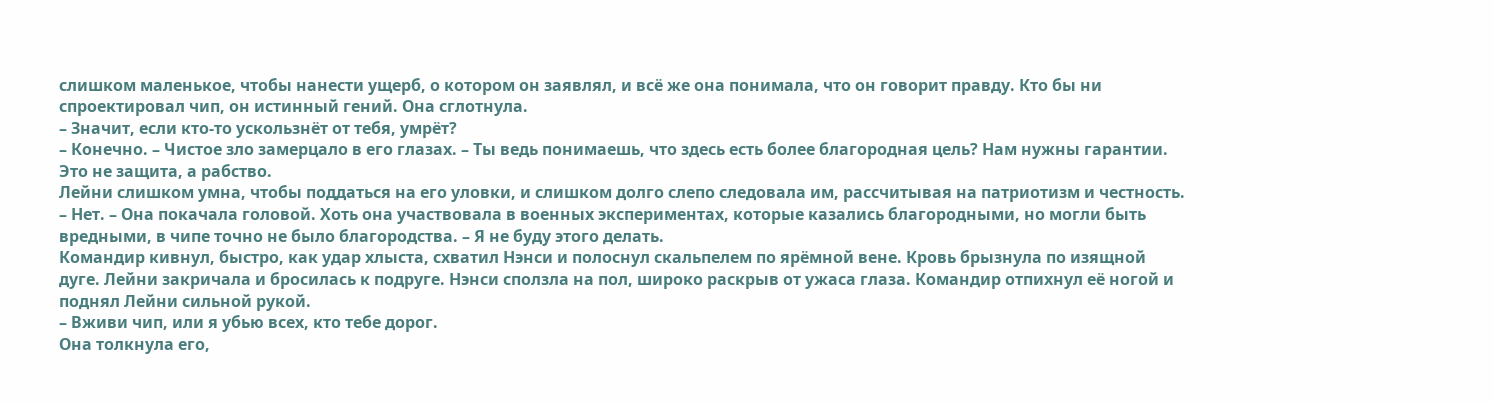слишком маленькое, чтобы нанести ущерб, о котором он заявлял, и всё же она понимала, что он говорит правду. Кто бы ни спроектировал чип, он истинный гений. Она сглотнула.
– Значит, если кто-то ускользнёт от тебя, умрёт?
– Конечно. – Чистое зло замерцало в его глазах. – Ты ведь понимаешь, что здесь есть более благородная цель? Нам нужны гарантии.
Это не защита, а рабство.
Лейни слишком умна, чтобы поддаться на его уловки, и слишком долго слепо следовала им, рассчитывая на патриотизм и честность.
– Нет. – Она покачала головой. Хоть она участвовала в военных экспериментах, которые казались благородными, но могли быть вредными, в чипе точно не было благородства. – Я не буду этого делать.
Командир кивнул, быстро, как удар хлыста, схватил Нэнси и полоснул скальпелем по ярёмной вене. Кровь брызнула по изящной дуге. Лейни закричала и бросилась к подруге. Нэнси сползла на пол, широко раскрыв от ужаса глаза. Командир отпихнул её ногой и поднял Лейни сильной рукой.
– Вживи чип, или я убью всех, кто тебе дорог.
Она толкнула его,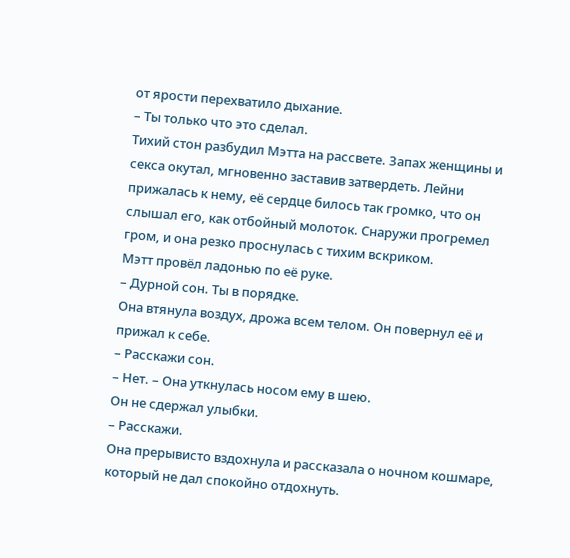от ярости перехватило дыхание.
– Ты только что это сделал.
Тихий стон разбудил Мэтта на рассвете. Запах женщины и секса окутал, мгновенно заставив затвердеть. Лейни прижалась к нему, её сердце билось так громко, что он слышал его, как отбойный молоток. Снаружи прогремел гром, и она резко проснулась с тихим вскриком.
Мэтт провёл ладонью по её руке.
– Дурной сон. Ты в порядке.
Она втянула воздух, дрожа всем телом. Он повернул её и прижал к себе.
– Расскажи сон.
– Нет. – Она уткнулась носом ему в шею.
Он не сдержал улыбки.
– Расскажи.
Она прерывисто вздохнула и рассказала о ночном кошмаре, который не дал спокойно отдохнуть.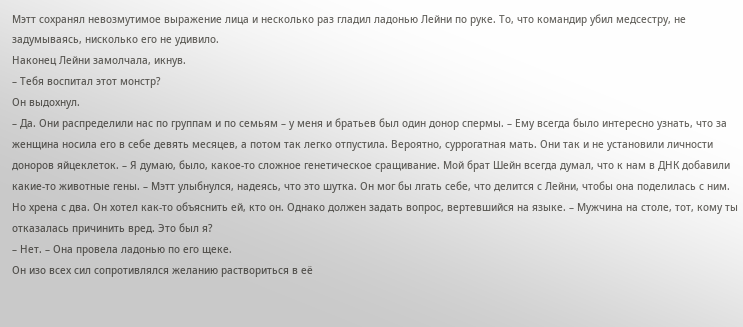Мэтт сохранял невозмутимое выражение лица и несколько раз гладил ладонью Лейни по руке. То, что командир убил медсестру, не задумываясь, нисколько его не удивило.
Наконец Лейни замолчала, икнув.
– Тебя воспитал этот монстр?
Он выдохнул.
– Да. Они распределили нас по группам и по семьям – у меня и братьев был один донор спермы. – Ему всегда было интересно узнать, что за женщина носила его в себе девять месяцев, а потом так легко отпустила. Вероятно, суррогатная мать. Они так и не установили личности доноров яйцеклеток. – Я думаю, было, какое-то сложное генетическое сращивание. Мой брат Шейн всегда думал, что к нам в ДНК добавили какие-то животные гены. – Мэтт улыбнулся, надеясь, что это шутка. Он мог бы лгать себе, что делится с Лейни, чтобы она поделилась с ним. Но хрена с два. Он хотел как-то объяснить ей, кто он. Однако должен задать вопрос, вертевшийся на языке. – Мужчина на столе, тот, кому ты отказалась причинить вред. Это был я?
– Нет. – Она провела ладонью по его щеке.
Он изо всех сил сопротивлялся желанию раствориться в её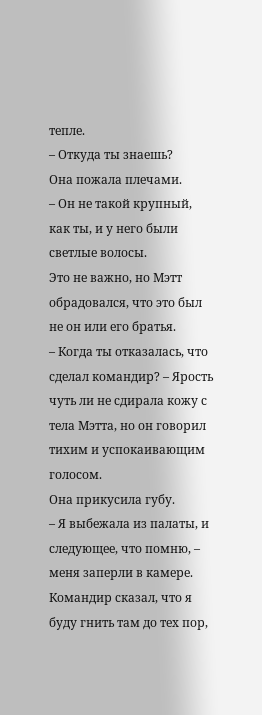тепле.
– Откуда ты знаешь?
Она пожала плечами.
– Он не такой крупный, как ты, и у него были светлые волосы.
Это не важно, но Мэтт обрадовался, что это был не он или его братья.
– Когда ты отказалась, что сделал командир? – Ярость чуть ли не сдирала кожу с тела Мэтта, но он говорил тихим и успокаивающим голосом.
Она прикусила губу.
– Я выбежала из палаты, и следующее, что помню, – меня заперли в камере. Командир сказал, что я буду гнить там до тех пор,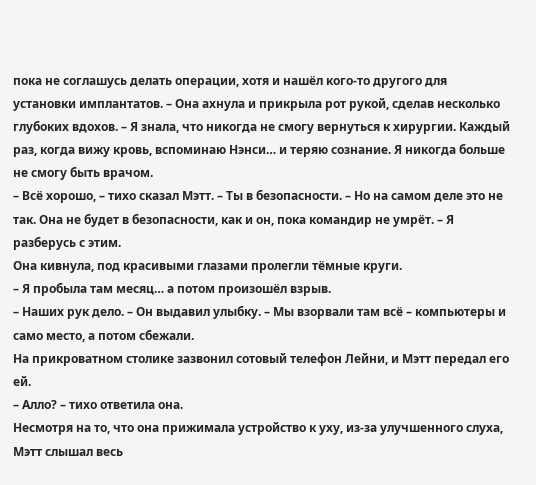пока не соглашусь делать операции, хотя и нашёл кого-то другого для установки имплантатов. – Она ахнула и прикрыла рот рукой, сделав несколько глубоких вдохов. – Я знала, что никогда не смогу вернуться к хирургии. Каждый раз, когда вижу кровь, вспоминаю Нэнси… и теряю сознание. Я никогда больше не смогу быть врачом.
– Всё хорошо, – тихо сказал Мэтт. – Ты в безопасности. – Но на самом деле это не так. Она не будет в безопасности, как и он, пока командир не умрёт. – Я разберусь с этим.
Она кивнула, под красивыми глазами пролегли тёмные круги.
– Я пробыла там месяц… а потом произошёл взрыв.
– Наших рук дело. – Он выдавил улыбку. – Мы взорвали там всё – компьютеры и само место, а потом сбежали.
На прикроватном столике зазвонил сотовый телефон Лейни, и Мэтт передал его ей.
– Алло? – тихо ответила она.
Несмотря на то, что она прижимала устройство к уху, из-за улучшенного слуха, Мэтт слышал весь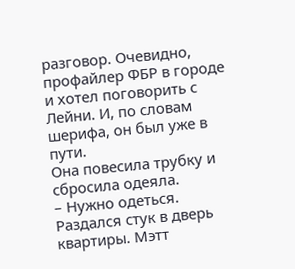разговор. Очевидно, профайлер ФБР в городе и хотел поговорить с Лейни. И, по словам шерифа, он был уже в пути.
Она повесила трубку и сбросила одеяла.
– Нужно одеться.
Раздался стук в дверь квартиры. Мэтт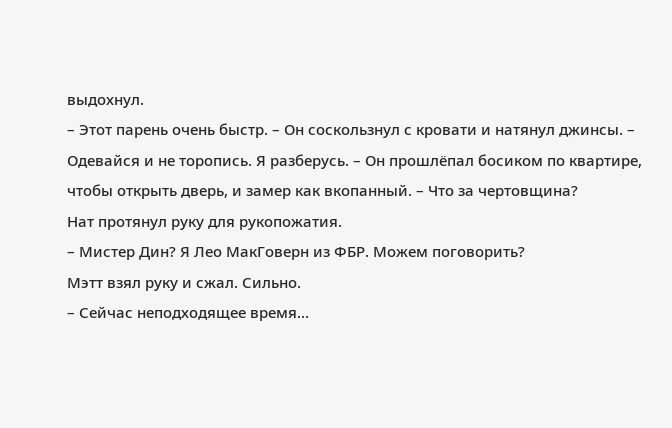выдохнул.
– Этот парень очень быстр. – Он соскользнул с кровати и натянул джинсы. – Одевайся и не торопись. Я разберусь. – Он прошлёпал босиком по квартире, чтобы открыть дверь, и замер как вкопанный. – Что за чертовщина?
Нат протянул руку для рукопожатия.
– Мистер Дин? Я Лео МакГоверн из ФБР. Можем поговорить?
Мэтт взял руку и сжал. Сильно.
– Сейчас неподходящее время…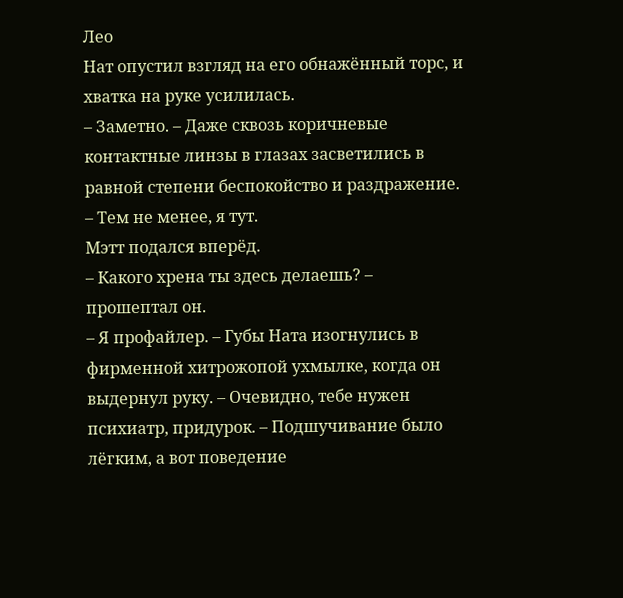Лео
Нат опустил взгляд на его обнажённый торс, и хватка на руке усилилась.
– Заметно. – Даже сквозь коричневые контактные линзы в глазах засветились в равной степени беспокойство и раздражение. – Тем не менее, я тут.
Мэтт подался вперёд.
– Какого хрена ты здесь делаешь? – прошептал он.
– Я профайлер. – Губы Ната изогнулись в фирменной хитрожопой ухмылке, когда он выдернул руку. – Очевидно, тебе нужен психиатр, придурок. – Подшучивание было лёгким, а вот поведение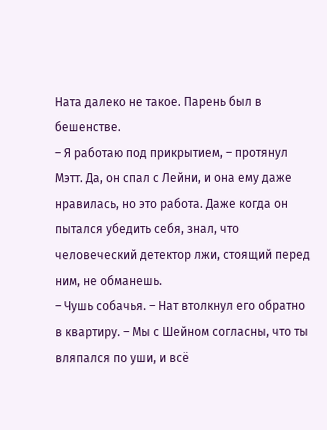Ната далеко не такое. Парень был в бешенстве.
– Я работаю под прикрытием, – протянул Мэтт. Да, он спал с Лейни, и она ему даже нравилась, но это работа. Даже когда он пытался убедить себя, знал, что человеческий детектор лжи, стоящий перед ним, не обманешь.
– Чушь собачья. – Нат втолкнул его обратно в квартиру. – Мы с Шейном согласны, что ты вляпался по уши, и всё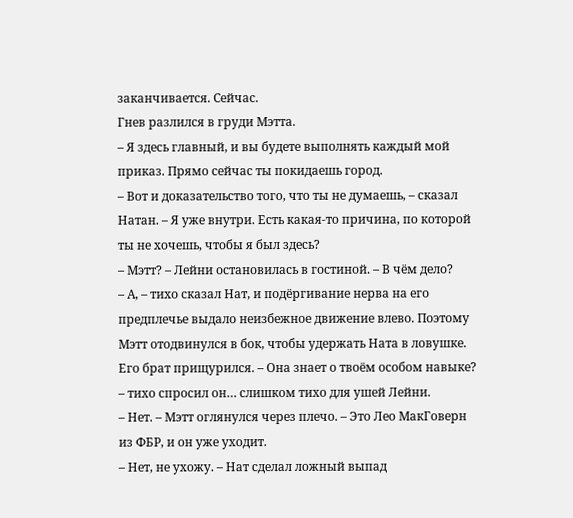заканчивается. Сейчас.
Гнев разлился в груди Мэтта.
– Я здесь главный, и вы будете выполнять каждый мой приказ. Прямо сейчас ты покидаешь город.
– Вот и доказательство того, что ты не думаешь, – сказал Натан. – Я уже внутри. Есть какая-то причина, по которой ты не хочешь, чтобы я был здесь?
– Мэтт? – Лейни остановилась в гостиной. – В чём дело?
– А, – тихо сказал Нат, и подёргивание нерва на его предплечье выдало неизбежное движение влево. Поэтому Мэтт отодвинулся в бок, чтобы удержать Ната в ловушке. Его брат прищурился. – Она знает о твоём особом навыке? – тихо спросил он… слишком тихо для ушей Лейни.
– Нет. – Мэтт оглянулся через плечо. – Это Лео МакГоверн из ФБР, и он уже уходит.
– Нет, не ухожу. – Нат сделал ложный выпад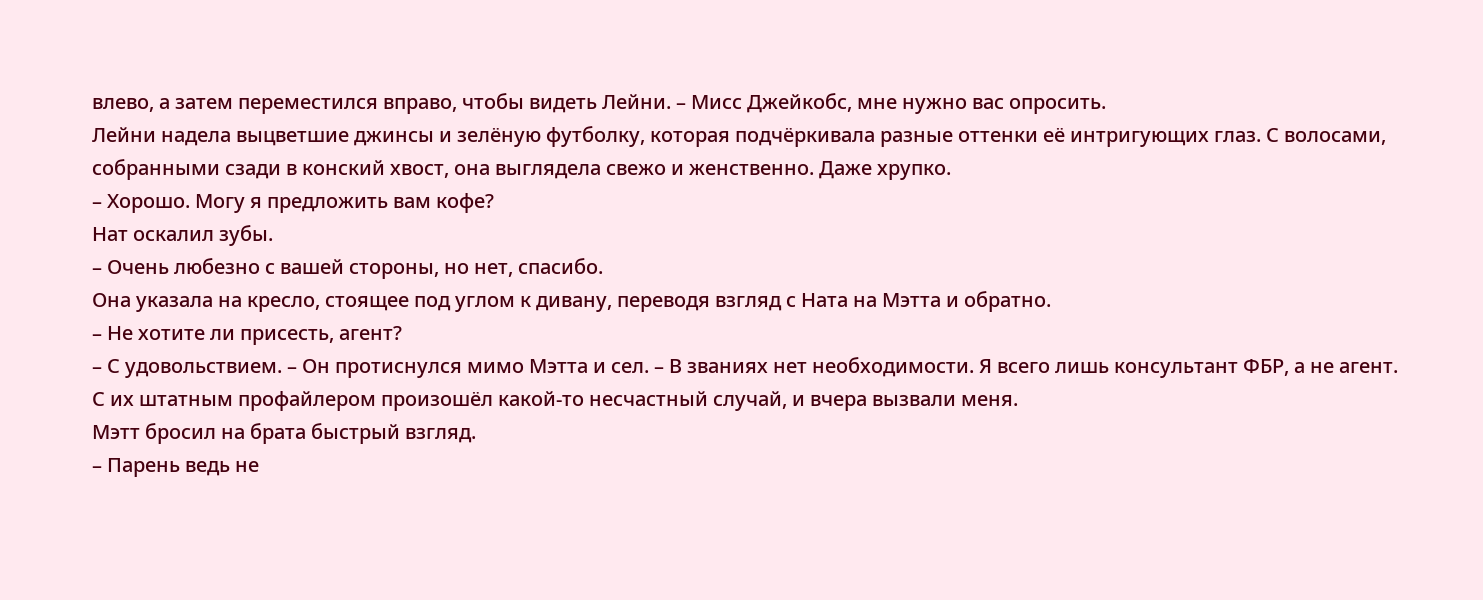влево, а затем переместился вправо, чтобы видеть Лейни. – Мисс Джейкобс, мне нужно вас опросить.
Лейни надела выцветшие джинсы и зелёную футболку, которая подчёркивала разные оттенки её интригующих глаз. С волосами, собранными сзади в конский хвост, она выглядела свежо и женственно. Даже хрупко.
– Хорошо. Могу я предложить вам кофе?
Нат оскалил зубы.
– Очень любезно с вашей стороны, но нет, спасибо.
Она указала на кресло, стоящее под углом к дивану, переводя взгляд с Ната на Мэтта и обратно.
– Не хотите ли присесть, агент?
– С удовольствием. – Он протиснулся мимо Мэтта и сел. – В званиях нет необходимости. Я всего лишь консультант ФБР, а не агент. С их штатным профайлером произошёл какой-то несчастный случай, и вчера вызвали меня.
Мэтт бросил на брата быстрый взгляд.
– Парень ведь не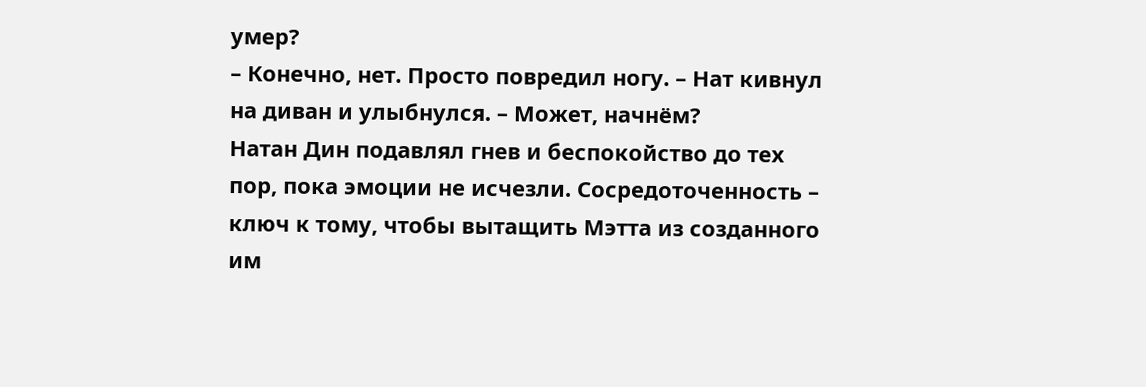умер?
– Конечно, нет. Просто повредил ногу. – Нат кивнул на диван и улыбнулся. – Может, начнём?
Натан Дин подавлял гнев и беспокойство до тех пор, пока эмоции не исчезли. Сосредоточенность – ключ к тому, чтобы вытащить Мэтта из созданного им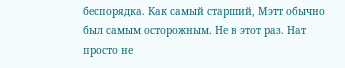беспорядка. Как самый старший, Мэтт обычно был самым осторожным. Не в этот раз. Нат просто не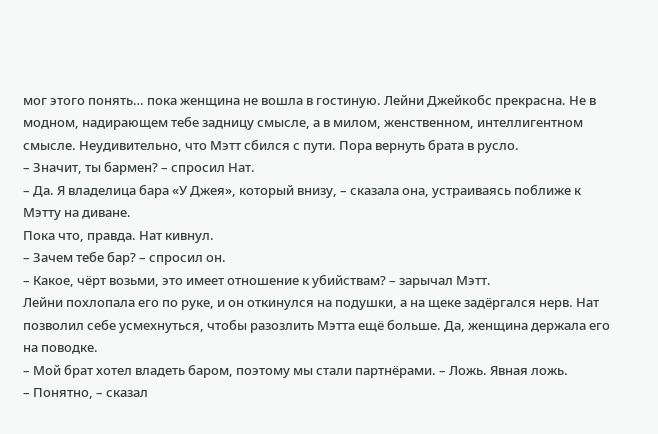мог этого понять… пока женщина не вошла в гостиную. Лейни Джейкобс прекрасна. Не в модном, надирающем тебе задницу смысле, а в милом, женственном, интеллигентном смысле. Неудивительно, что Мэтт сбился с пути. Пора вернуть брата в русло.
– Значит, ты бармен? – спросил Нат.
– Да. Я владелица бара «У Джея», который внизу, – сказала она, устраиваясь поближе к Мэтту на диване.
Пока что, правда. Нат кивнул.
– Зачем тебе бар? – спросил он.
– Какое, чёрт возьми, это имеет отношение к убийствам? – зарычал Мэтт.
Лейни похлопала его по руке, и он откинулся на подушки, а на щеке задёргался нерв. Нат позволил себе усмехнуться, чтобы разозлить Мэтта ещё больше. Да, женщина держала его на поводке.
– Мой брат хотел владеть баром, поэтому мы стали партнёрами. – Ложь. Явная ложь.
– Понятно, – сказал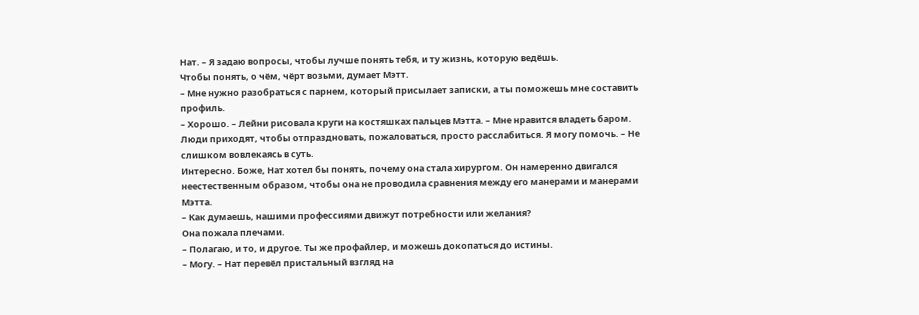Нат. – Я задаю вопросы, чтобы лучше понять тебя, и ту жизнь, которую ведёшь.
Чтобы понять, о чём, чёрт возьми, думает Мэтт.
– Мне нужно разобраться с парнем, который присылает записки, а ты поможешь мне составить профиль.
– Хорошо. – Лейни рисовала круги на костяшках пальцев Мэтта. – Мне нравится владеть баром. Люди приходят, чтобы отпраздновать, пожаловаться, просто расслабиться. Я могу помочь. – Не слишком вовлекаясь в суть.
Интересно. Боже, Нат хотел бы понять, почему она стала хирургом. Он намеренно двигался неестественным образом, чтобы она не проводила сравнения между его манерами и манерами Мэтта.
– Как думаешь, нашими профессиями движут потребности или желания?
Она пожала плечами.
– Полагаю, и то, и другое. Ты же профайлер, и можешь докопаться до истины.
– Могу. – Нат перевёл пристальный взгляд на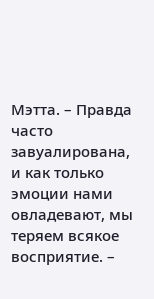Мэтта. – Правда часто завуалирована, и как только эмоции нами овладевают, мы теряем всякое восприятие. –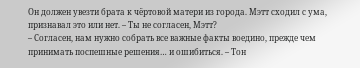Он должен увезти брата к чёртовой матери из города. Мэтт сходил с ума, признавал это или нет. – Ты не согласен, Мэтт?
– Согласен, нам нужно собрать все важные факты воедино, прежде чем принимать поспешные решения… и ошибиться. – Тон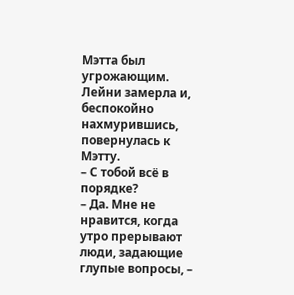Мэтта был угрожающим.
Лейни замерла и, беспокойно нахмурившись, повернулась к Мэтту.
– С тобой всё в порядке?
– Да. Мне не нравится, когда утро прерывают люди, задающие глупые вопросы, –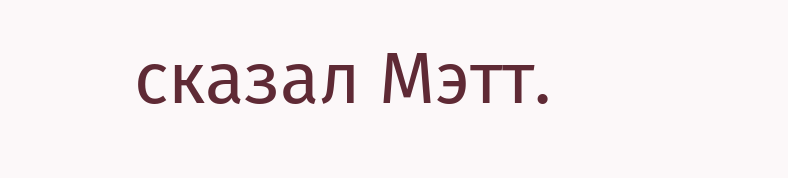сказал Мэтт.